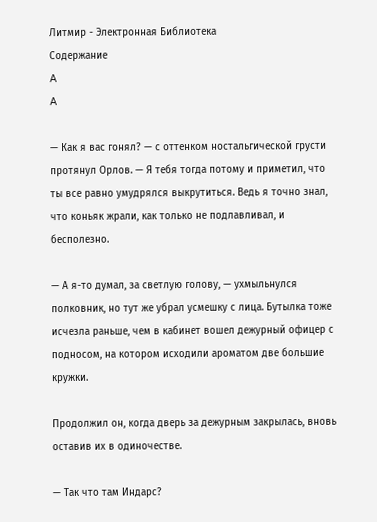Литмир - Электронная Библиотека
Содержание
A
A

— Как я вас гонял? — с оттенком ностальгической грусти протянул Орлов. — Я тебя тогда потому и приметил, что ты все равно умудрялся выкрутиться. Ведь я точно знал, что коньяк жрали, как только не подлавливал, и бесполезно.

— А я-то думал, за светлую голову, — ухмыльнулся полковник, но тут же убрал усмешку с лица. Бутылка тоже исчезла раньше, чем в кабинет вошел дежурный офицер с подносом, на котором исходили ароматом две большие кружки.

Продолжил он, когда дверь за дежурным закрылась, вновь оставив их в одиночестве.

— Так что там Индарс?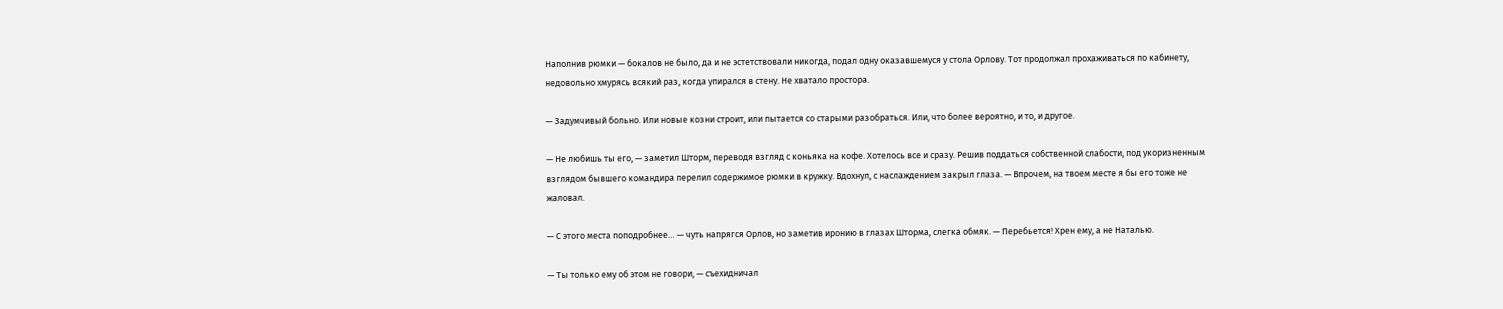Наполнив рюмки — бокалов не было, да и не эстетствовали никогда, подал одну оказавшемуся у стола Орлову. Тот продолжал прохаживаться по кабинету, недовольно хмурясь всякий раз, когда упирался в стену. Не хватало простора.

— Задумчивый больно. Или новые козни строит, или пытается со старыми разобраться. Или, что более вероятно, и то, и другое.

— Не любишь ты его, — заметил Шторм, переводя взгляд с коньяка на кофе. Хотелось все и сразу. Решив поддаться собственной слабости, под укоризненным взглядом бывшего командира перелил содержимое рюмки в кружку. Вдохнул, с наслаждением закрыл глаза. — Впрочем, на твоем месте я бы его тоже не жаловал.

— С этого места поподробнее… — чуть напрягся Орлов, но заметив иронию в глазах Шторма, слегка обмяк. — Перебьется! Хрен ему, а не Наталью.

— Ты только ему об этом не говори, — съехидничал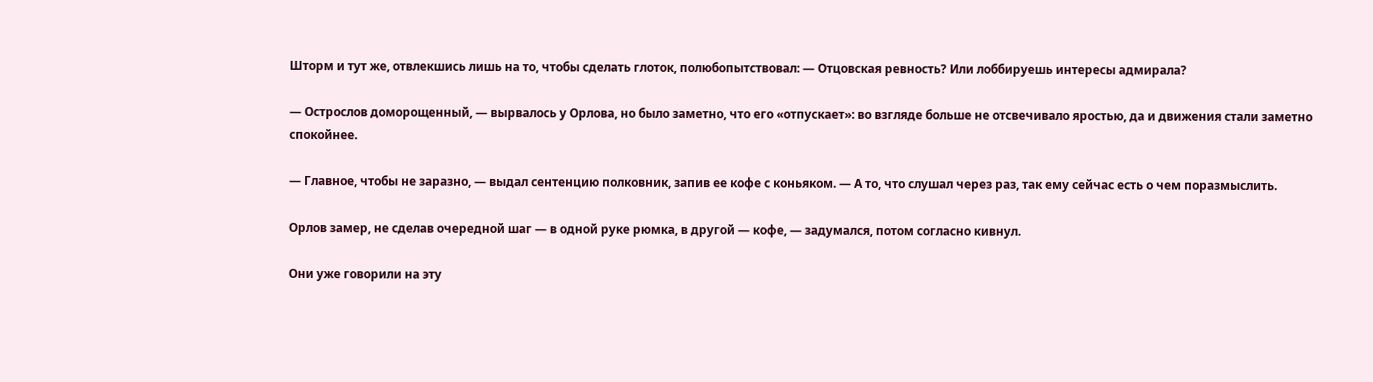Шторм и тут же, отвлекшись лишь на то, чтобы сделать глоток, полюбопытствовал: — Отцовская ревность? Или лоббируешь интересы адмирала?

— Острослов доморощенный, — вырвалось у Орлова, но было заметно, что его «отпускает»: во взгляде больше не отсвечивало яростью, да и движения стали заметно спокойнее.

— Главное, чтобы не заразно, — выдал сентенцию полковник, запив ее кофе с коньяком. — А то, что слушал через раз, так ему сейчас есть о чем поразмыслить.

Орлов замер, не сделав очередной шаг — в одной руке рюмка, в другой — кофе, — задумался, потом согласно кивнул.

Они уже говорили на эту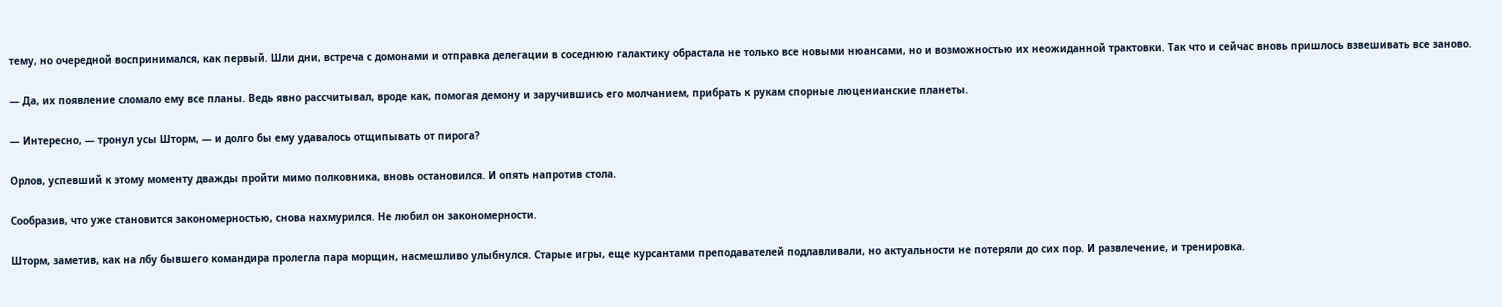тему, но очередной воспринимался, как первый. Шли дни, встреча с домонами и отправка делегации в соседнюю галактику обрастала не только все новыми нюансами, но и возможностью их неожиданной трактовки. Так что и сейчас вновь пришлось взвешивать все заново.

— Да, их появление сломало ему все планы. Ведь явно рассчитывал, вроде как, помогая демону и заручившись его молчанием, прибрать к рукам спорные люценианские планеты.

— Интересно, — тронул усы Шторм, — и долго бы ему удавалось отщипывать от пирога?

Орлов, успевший к этому моменту дважды пройти мимо полковника, вновь остановился. И опять напротив стола.

Сообразив, что уже становится закономерностью, снова нахмурился. Не любил он закономерности.

Шторм, заметив, как на лбу бывшего командира пролегла пара морщин, насмешливо улыбнулся. Старые игры, еще курсантами преподавателей подлавливали, но актуальности не потеряли до сих пор. И развлечение, и тренировка.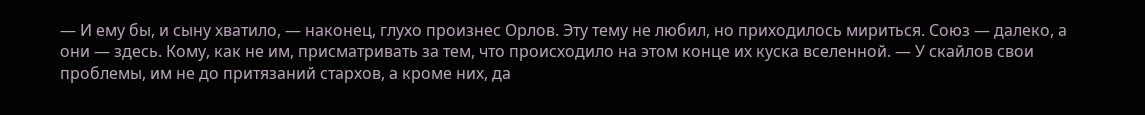— И ему бы, и сыну хватило, — наконец, глухо произнес Орлов. Эту тему не любил, но приходилось мириться. Союз — далеко, а они — здесь. Кому, как не им, присматривать за тем, что происходило на этом конце их куска вселенной. — У скайлов свои проблемы, им не до притязаний стархов, а кроме них, да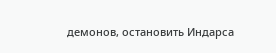демонов, остановить Индарса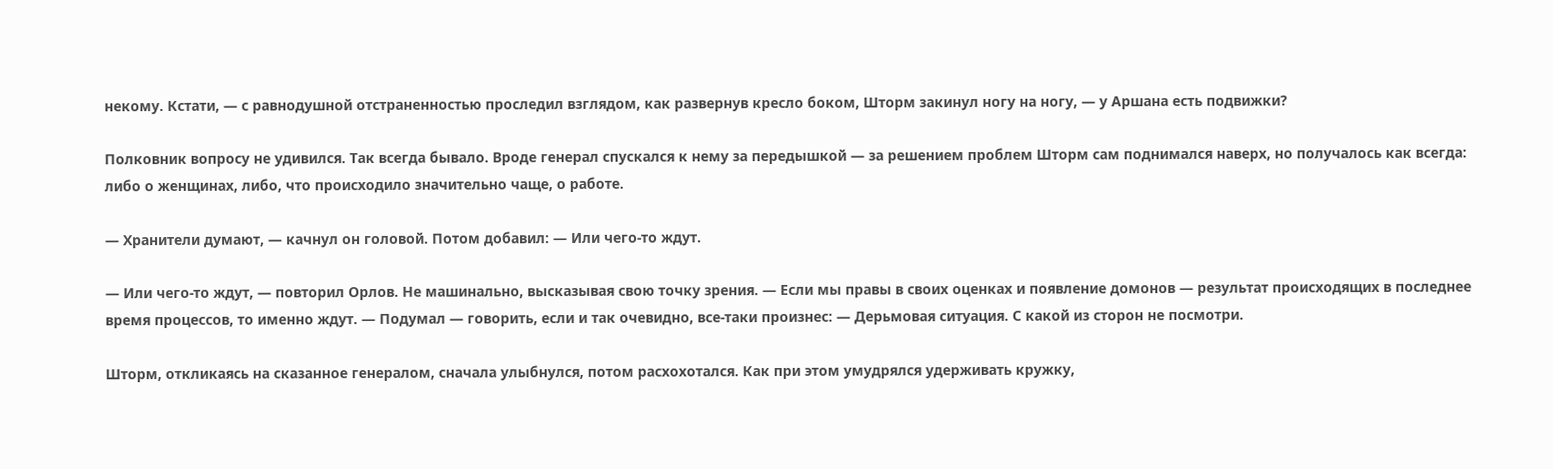некому. Кстати, — с равнодушной отстраненностью проследил взглядом, как развернув кресло боком, Шторм закинул ногу на ногу, — у Аршана есть подвижки?

Полковник вопросу не удивился. Так всегда бывало. Вроде генерал спускался к нему за передышкой — за решением проблем Шторм сам поднимался наверх, но получалось как всегда: либо о женщинах, либо, что происходило значительно чаще, о работе.

— Хранители думают, — качнул он головой. Потом добавил: — Или чего-то ждут.

— Или чего-то ждут, — повторил Орлов. Не машинально, высказывая свою точку зрения. — Если мы правы в своих оценках и появление домонов — результат происходящих в последнее время процессов, то именно ждут. — Подумал — говорить, если и так очевидно, все-таки произнес: — Дерьмовая ситуация. С какой из сторон не посмотри.

Шторм, откликаясь на сказанное генералом, сначала улыбнулся, потом расхохотался. Как при этом умудрялся удерживать кружку,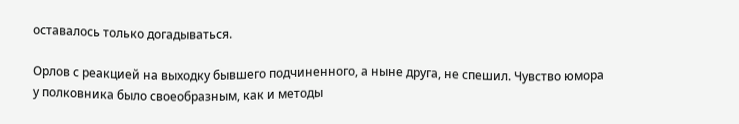оставалось только догадываться.

Орлов с реакцией на выходку бывшего подчиненного, а ныне друга, не спешил. Чувство юмора у полковника было своеобразным, как и методы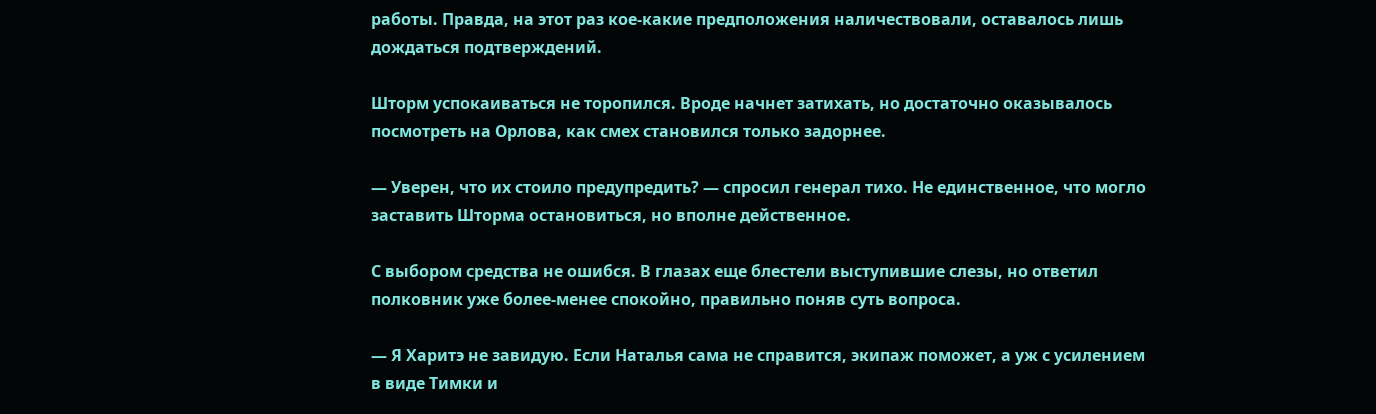работы. Правда, на этот раз кое-какие предположения наличествовали, оставалось лишь дождаться подтверждений.

Шторм успокаиваться не торопился. Вроде начнет затихать, но достаточно оказывалось посмотреть на Орлова, как смех становился только задорнее.

— Уверен, что их стоило предупредить? — спросил генерал тихо. Не единственное, что могло заставить Шторма остановиться, но вполне действенное.

С выбором средства не ошибся. В глазах еще блестели выступившие слезы, но ответил полковник уже более-менее спокойно, правильно поняв суть вопроса.

— Я Харитэ не завидую. Если Наталья сама не справится, экипаж поможет, а уж с усилением в виде Тимки и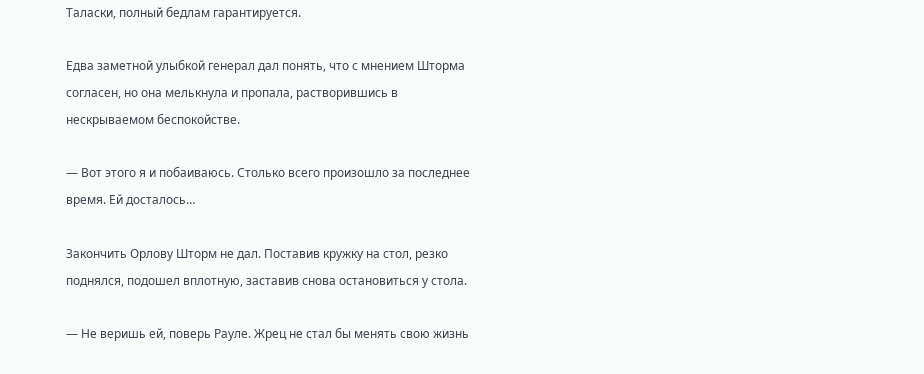Таласки, полный бедлам гарантируется.

Едва заметной улыбкой генерал дал понять, что с мнением Шторма согласен, но она мелькнула и пропала, растворившись в нескрываемом беспокойстве.

— Вот этого я и побаиваюсь. Столько всего произошло за последнее время. Ей досталось…

Закончить Орлову Шторм не дал. Поставив кружку на стол, резко поднялся, подошел вплотную, заставив снова остановиться у стола.

— Не веришь ей, поверь Рауле. Жрец не стал бы менять свою жизнь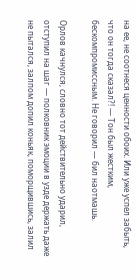на ее, не соотнеся ценности обоих. Или уже успел забыть, что он тогда сказал?! — Тон был жестким, бескомпромиссным. Не говорил — бил наотмашь.

Орлов качнулся, словно тот действительно ударил, отступил на шаг — полковник эмоции в узде держать даже не пытался, залпом допил коньяк, поморщившись, залил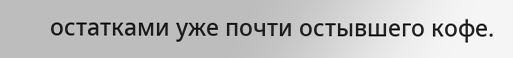остатками уже почти остывшего кофе.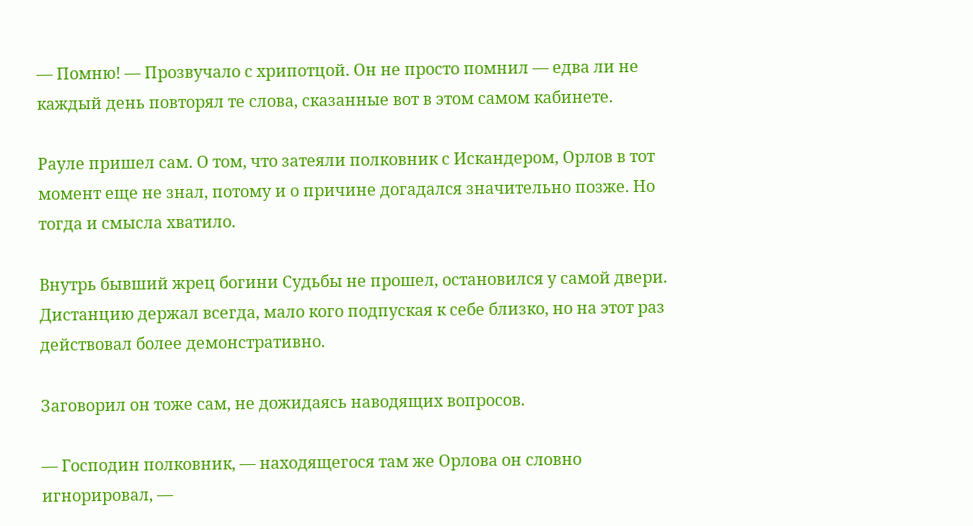— Помню! — Прозвучало с хрипотцой. Он не просто помнил — едва ли не каждый день повторял те слова, сказанные вот в этом самом кабинете.

Рауле пришел сам. О том, что затеяли полковник с Искандером, Орлов в тот момент еще не знал, потому и о причине догадался значительно позже. Но тогда и смысла хватило.

Внутрь бывший жрец богини Судьбы не прошел, остановился у самой двери. Дистанцию держал всегда, мало кого подпуская к себе близко, но на этот раз действовал более демонстративно.

Заговорил он тоже сам, не дожидаясь наводящих вопросов.

— Господин полковник, — находящегося там же Орлова он словно игнорировал, —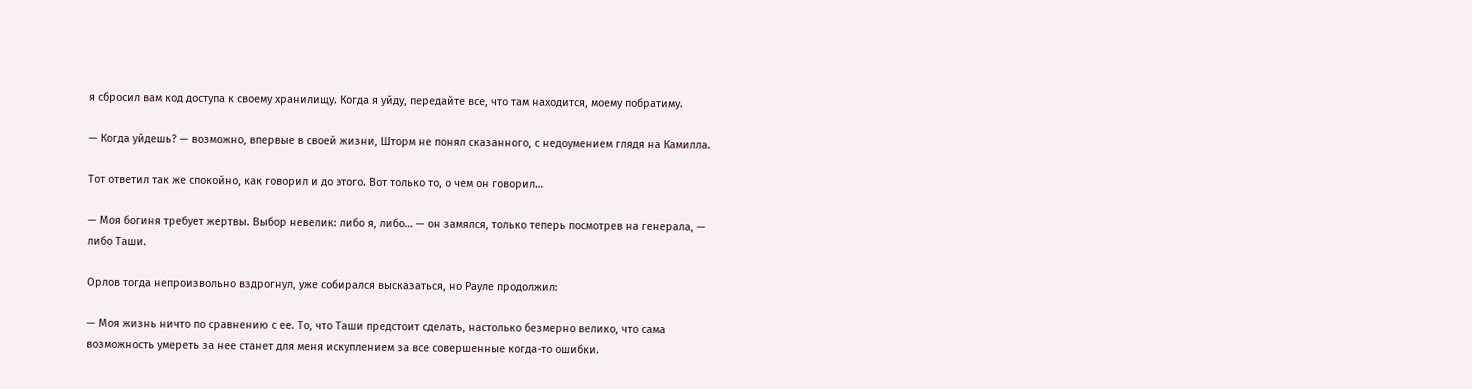я сбросил вам код доступа к своему хранилищу. Когда я уйду, передайте все, что там находится, моему побратиму.

— Когда уйдешь? — возможно, впервые в своей жизни, Шторм не понял сказанного, с недоумением глядя на Камилла.

Тот ответил так же спокойно, как говорил и до этого. Вот только то, о чем он говорил…

— Моя богиня требует жертвы. Выбор невелик: либо я, либо… — он замялся, только теперь посмотрев на генерала, — либо Таши.

Орлов тогда непроизвольно вздрогнул, уже собирался высказаться, но Рауле продолжил:

— Моя жизнь ничто по сравнению с ее. То, что Таши предстоит сделать, настолько безмерно велико, что сама возможность умереть за нее станет для меня искуплением за все совершенные когда-то ошибки.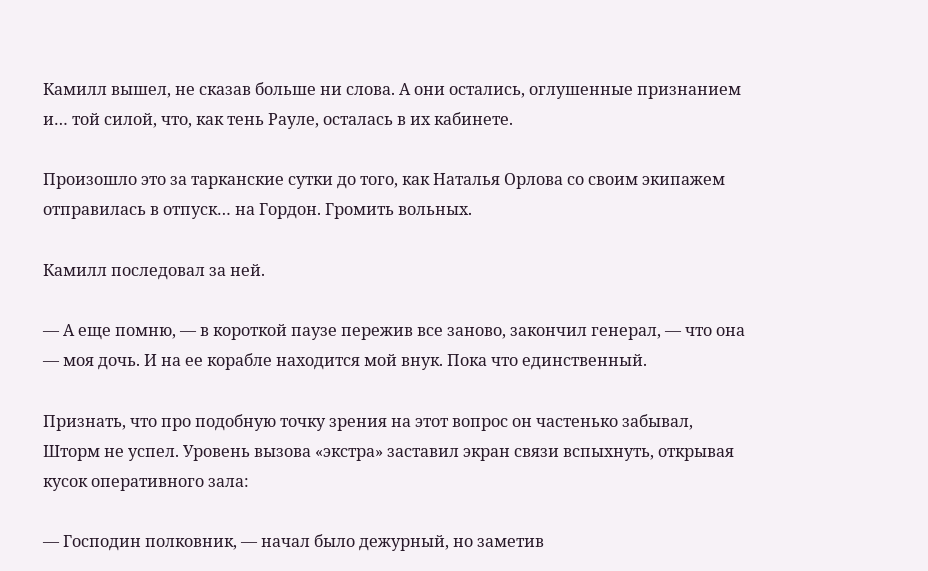Камилл вышел, не сказав больше ни слова. А они остались, оглушенные признанием и… той силой, что, как тень Рауле, осталась в их кабинете.

Произошло это за тарканские сутки до того, как Наталья Орлова со своим экипажем отправилась в отпуск… на Гордон. Громить вольных.

Камилл последовал за ней.

— А еще помню, — в короткой паузе пережив все заново, закончил генерал, — что она — моя дочь. И на ее корабле находится мой внук. Пока что единственный.

Признать, что про подобную точку зрения на этот вопрос он частенько забывал, Шторм не успел. Уровень вызова «экстра» заставил экран связи вспыхнуть, открывая кусок оперативного зала:

— Господин полковник, — начал было дежурный, но заметив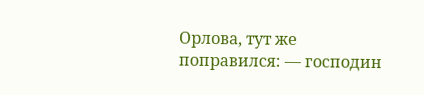Орлова, тут же поправился: — господин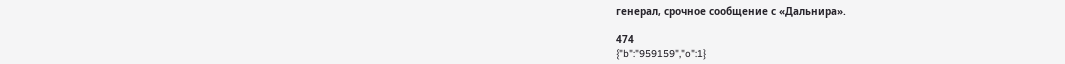генерал, срочное сообщение с «Дальнира».

474
{"b":"959159","o":1}